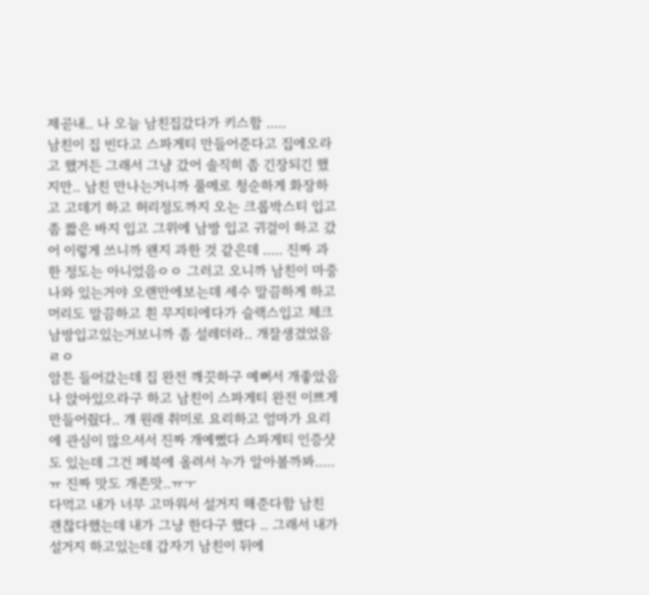제곧내.. 나 오늘 남친집갔다가 키스함 .....
남친이 집 빈다고 스파게티 만들어준다고 집에오라고 했거든 그래서 그냥 갔어 솔직히 좀 긴장되긴 했지만.. 남친 만나는거니까 풀메로 청순하게 화장하고 고데기 하고 허리정도까지 오는 크롭박스티 입고 좀 짧은 바지 입고 그위에 남방 입고 귀걸이 하고 갔어 이렇게 쓰니까 왠지 과한 것 같은데 ..... 진짜 과한 정도는 아니었음ㅇㅇ 그러고 오니까 남친이 마중나와 있는거야 오랜만에보는데 세수 말끔하게 하고 머리도 말끔하고 흰 무지티에다가 슬랙스입고 체크 남방입고있는거보니까 좀 설레더라.. 개잘생겼었음ㄹㅇ
암튼 들어갔는데 집 완전 깨끗하구 예뻐서 개좋았음 나 앉아있으라구 하고 남친이 스파게티 완전 이쁘게 만들어줬다.. 걔 원래 취미로 요리하고 엄마가 요리에 관심이 많으셔서 진짜 개예뻤다 스파게티 인증샷도 있는데 그건 페북에 올려서 누가 알아볼까봐.....ㅠ 진짜 맛도 개존맛..ㅠㅜ
다먹고 내가 너무 고마워서 설거지 해준다함 남친 괜찮다했는데 내가 그냥 한다구 했다 .. 그래서 내가 설거지 하고있는데 갑자기 남친이 뒤에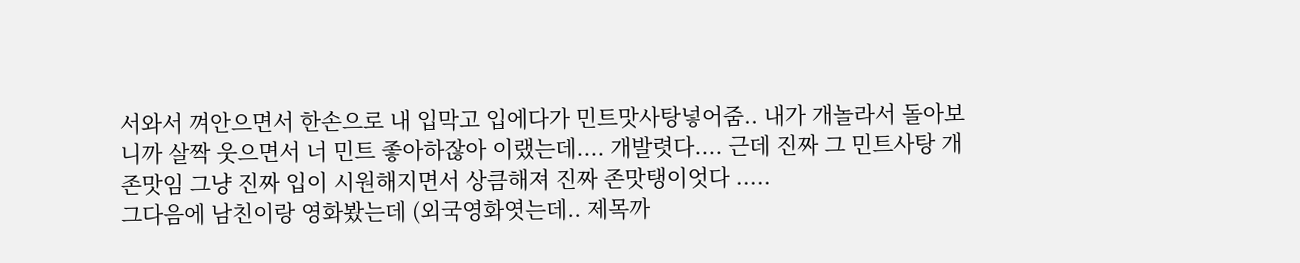서와서 껴안으면서 한손으로 내 입막고 입에다가 민트맛사탕넣어줌.. 내가 개놀라서 돌아보니까 살짝 웃으면서 너 민트 좋아하잖아 이랬는데.... 개발렷다.... 근데 진짜 그 민트사탕 개존맛임 그냥 진짜 입이 시원해지면서 상큼해져 진짜 존맛탱이엇다 .....
그다음에 남친이랑 영화봤는데 (외국영화엿는데.. 제목까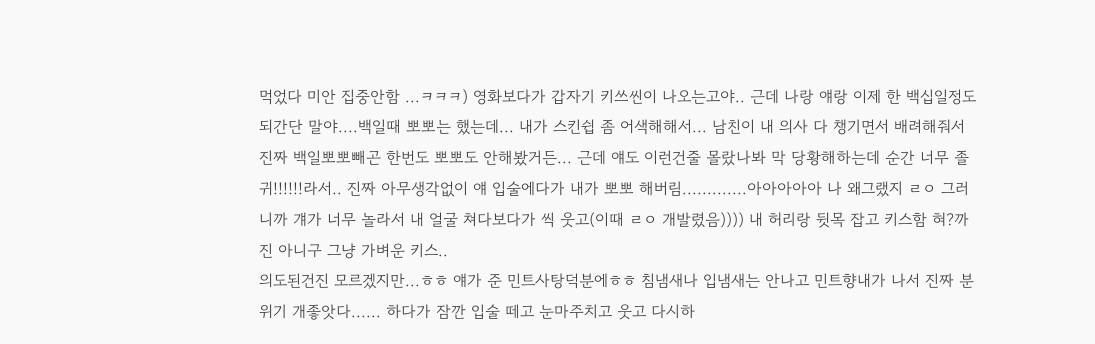먹었다 미안 집중안함 ...ㅋㅋㅋ) 영화보다가 갑자기 키쓰씬이 나오는고야.. 근데 나랑 얘랑 이제 한 백십일정도 되간단 말야....백일때 뽀뽀는 했는데... 내가 스킨쉽 좀 어색해해서... 남친이 내 의사 다 챙기면서 배려해줘서 진짜 백일뽀뽀빼곤 한번도 뽀뽀도 안해봤거든... 근데 얘도 이런건줄 몰랐나봐 막 당황해하는데 순간 너무 졸귀!!!!!!라서.. 진짜 아무생각없이 얘 입술에다가 내가 뽀뽀 해버림.............아아아아아 나 왜그랬지 ㄹㅇ 그러니까 걔가 너무 놀라서 내 얼굴 쳐다보다가 씩 웃고(이때 ㄹㅇ 개발렸음)))) 내 허리랑 뒷목 잡고 키스함 혀?까진 아니구 그냥 가벼운 키스..
의도된건진 모르겠지만...ㅎㅎ 얘가 준 민트사탕덕분에ㅎㅎ 침냄새나 입냄새는 안나고 민트향내가 나서 진짜 분위기 개좋앗다...... 하다가 잠깐 입술 떼고 눈마주치고 웃고 다시하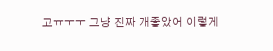고ㅠㅜㅜ 그냥 진짜 개좋았어 이렇게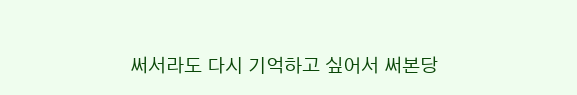써서라도 다시 기억하고 싶어서 써본당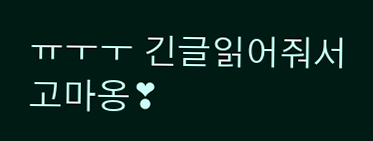ㅠㅜㅜ 긴글읽어줘서 고마옹❣